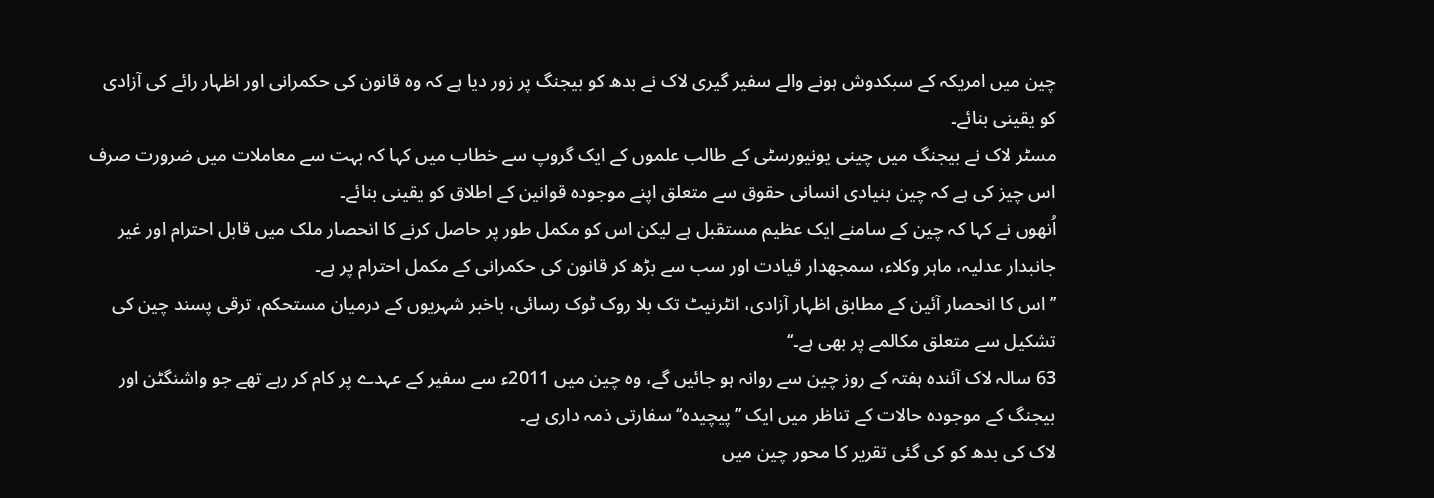چین میں امریکہ کے سبکدوش ہونے والے سفیر گیری لاک نے بدھ کو بیجنگ پر زور دیا ہے کہ وہ قانون کی حکمرانی اور اظہار رائے کی آزادی کو یقینی بنائے۔
مسٹر لاک نے بیجنگ میں چینی یونیورسٹی کے طالب علموں کے ایک گروپ سے خطاب میں کہا کہ بہت سے معاملات میں ضرورت صرف اس چیز کی ہے کہ چین بنیادی انسانی حقوق سے متعلق اپنے موجودہ قوانین کے اطلاق کو یقینی بنائے۔
اُنھوں نے کہا کہ چین کے سامنے ایک عظیم مستقبل ہے لیکن اس کو مکمل طور پر حاصل کرنے کا انحصار ملک میں قابل احترام اور غیر جانبدار عدلیہ، ماہر وکلاء، سمجھدار قیادت اور سب سے بڑھ کر قانون کی حکمرانی کے مکمل احترام پر ہے۔
’’اس کا انحصار آئین کے مطابق اظہار آزادی، انٹرنیٹ تک بلا روک ٹوک رسائی، باخبر شہریوں کے درمیان مستحکم، ترقی پسند چین کی تشکیل سے متعلق مکالمے پر بھی ہے۔‘‘
63 سالہ لاک آئندہ ہفتہ کے روز چین سے روانہ ہو جائیں گے، وہ چین میں 2011ء سے سفیر کے عہدے پر کام کر رہے تھے جو واشنگٹن اور بیجنگ کے موجودہ حالات کے تناظر میں ایک ’’پیچیدہ‘‘ سفارتی ذمہ داری ہے۔
لاک کی بدھ کو کی گئی تقریر کا محور چین میں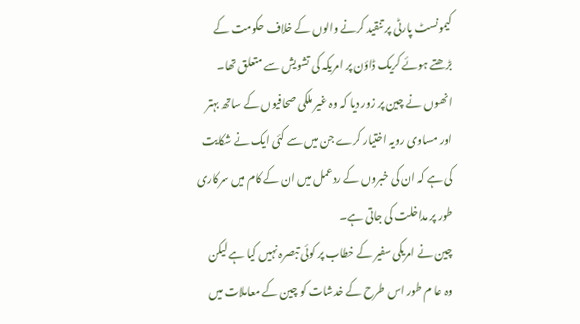کیمونسٹ پارٹی پر تنقید کرنے والوں کے خلاف حکومت کے بڑھتے ہوئے کریک ڈاؤن پر امریکہ کی تشویش سے متعلق تھا۔
انھوں نے چین پر زور دیا کہ وہ غیر ملکی صحافیوں کے ساتھ بہتر اور مساوی رویہ اختیار کرے جن میں سے کئی ایک نے شکایت کی ہے کہ ان کی خبروں کے ردعمل میں ان کے کام میں سرکاری طور پر مداخلت کی جاتی ہے۔
چین نے امریکی سفیر کے خطاب پر کوئی تبصرہ نہیں کیا ہے لیکن وہ عا م طور اس طرح کے خدشات کو چین کے معاملات میں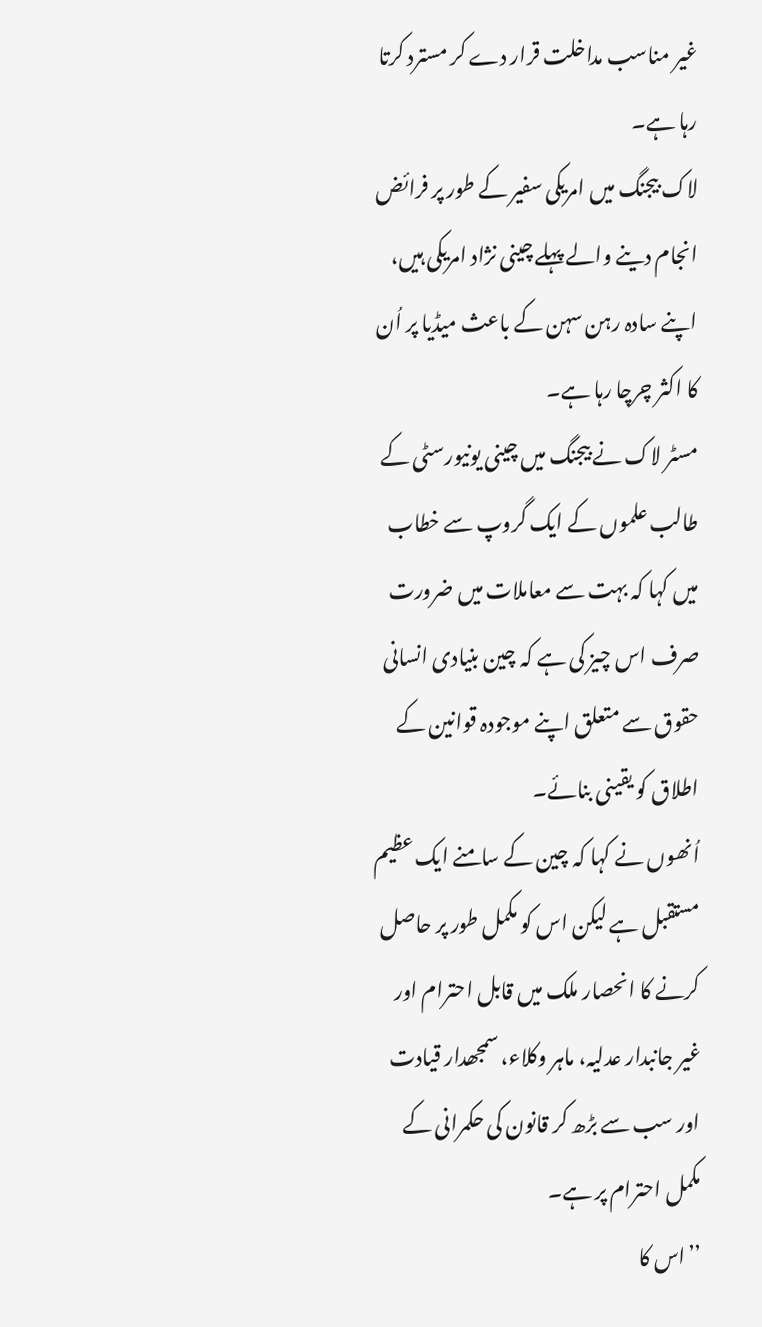غیر مناسب مداخلت قرار دے کر مسترد کرتا رہا ہے۔
لاک بیجنگ میں امریکی سفیر کے طور پر فرائض انجام دینے والے پہلے چینی نژاد امریکی ہیں، اپنے سادہ رہن سہن کے باعث میڈیا پر اُن کا اکثر چرچا رہا ہے۔
مسٹر لاک نے بیجنگ میں چینی یونیورسٹی کے طالب علموں کے ایک گروپ سے خطاب میں کہا کہ بہت سے معاملات میں ضرورت صرف اس چیز کی ہے کہ چین بنیادی انسانی حقوق سے متعلق اپنے موجودہ قوانین کے اطلاق کو یقینی بنائے۔
اُنھوں نے کہا کہ چین کے سامنے ایک عظیم مستقبل ہے لیکن اس کو مکمل طور پر حاصل کرنے کا انحصار ملک میں قابل احترام اور غیر جانبدار عدلیہ، ماہر وکلاء، سمجھدار قیادت اور سب سے بڑھ کر قانون کی حکمرانی کے مکمل احترام پر ہے۔
’’اس کا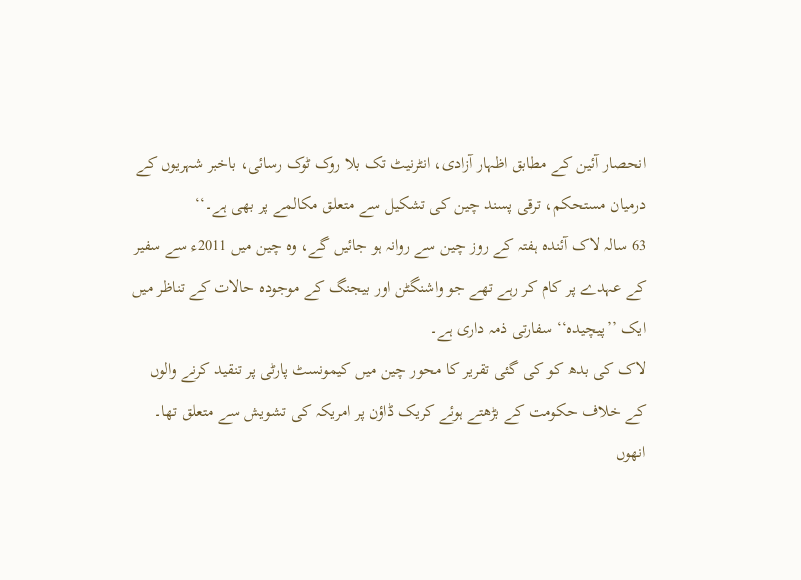انحصار آئین کے مطابق اظہار آزادی، انٹرنیٹ تک بلا روک ٹوک رسائی، باخبر شہریوں کے درمیان مستحکم، ترقی پسند چین کی تشکیل سے متعلق مکالمے پر بھی ہے۔‘‘
63 سالہ لاک آئندہ ہفتہ کے روز چین سے روانہ ہو جائیں گے، وہ چین میں 2011ء سے سفیر کے عہدے پر کام کر رہے تھے جو واشنگٹن اور بیجنگ کے موجودہ حالات کے تناظر میں ایک ’’پیچیدہ‘‘ سفارتی ذمہ داری ہے۔
لاک کی بدھ کو کی گئی تقریر کا محور چین میں کیمونسٹ پارٹی پر تنقید کرنے والوں کے خلاف حکومت کے بڑھتے ہوئے کریک ڈاؤن پر امریکہ کی تشویش سے متعلق تھا۔
انھوں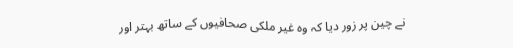نے چین پر زور دیا کہ وہ غیر ملکی صحافیوں کے ساتھ بہتر اور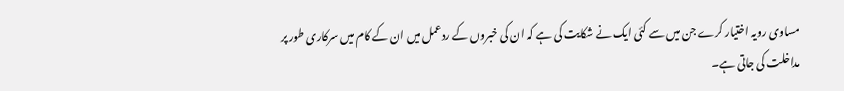مساوی رویہ اختیار کرے جن میں سے کئی ایک نے شکایت کی ہے کہ ان کی خبروں کے ردعمل میں ان کے کام میں سرکاری طور پر مداخلت کی جاتی ہے۔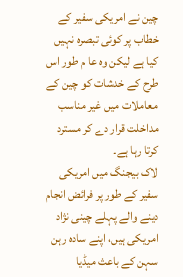چین نے امریکی سفیر کے خطاب پر کوئی تبصرہ نہیں کیا ہے لیکن وہ عا م طور اس طرح کے خدشات کو چین کے معاملات میں غیر مناسب مداخلت قرار دے کر مسترد کرتا رہا ہے۔
لاک بیجنگ میں امریکی سفیر کے طور پر فرائض انجام دینے والے پہلے چینی نژاد امریکی ہیں، اپنے سادہ رہن سہن کے باعث میڈیا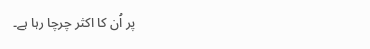پر اُن کا اکثر چرچا رہا ہے۔